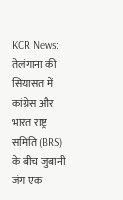KCR News: तेलंगाना की सियासत में कांग्रेस और भारत राष्ट्र समिति (BRS) के बीच जुबानी जंग एक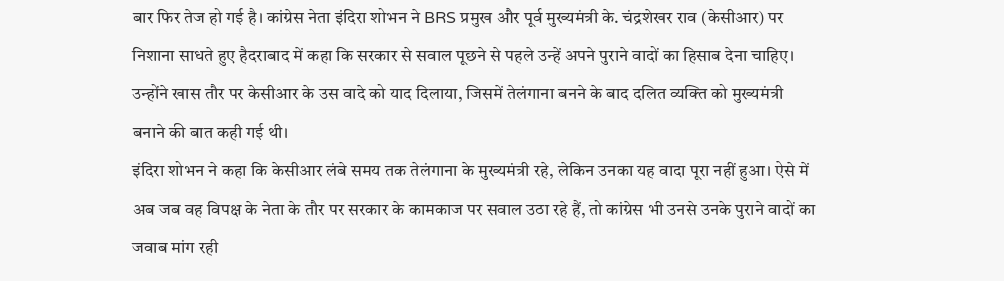बार फिर तेज हो गई है। कांग्रेस नेता इंदिरा शोभन ने BRS प्रमुख और पूर्व मुख्यमंत्री के. चंद्रशेखर राव (केसीआर) पर निशाना साधते हुए हैदराबाद में कहा कि सरकार से सवाल पूछने से पहले उन्हें अपने पुराने वादों का हिसाब देना चाहिए। उन्होंने खास तौर पर केसीआर के उस वादे को याद दिलाया, जिसमें तेलंगाना बनने के बाद दलित व्यक्ति को मुख्यमंत्री बनाने की बात कही गई थी।
इंदिरा शोभन ने कहा कि केसीआर लंबे समय तक तेलंगाना के मुख्यमंत्री रहे, लेकिन उनका यह वादा पूरा नहीं हुआ। ऐसे में अब जब वह विपक्ष के नेता के तौर पर सरकार के कामकाज पर सवाल उठा रहे हैं, तो कांग्रेस भी उनसे उनके पुराने वादों का जवाब मांग रही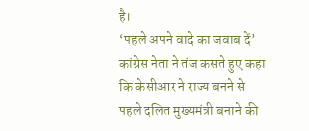है।
‘पहले अपने वादे का जवाब दें’
कांग्रेस नेता ने तंज कसते हुए कहा कि केसीआर ने राज्य बनने से पहले दलित मुख्यमंत्री बनाने की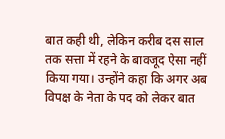बात कही थी, लेकिन करीब दस साल तक सत्ता में रहने के बावजूद ऐसा नहीं किया गया। उन्होंने कहा कि अगर अब विपक्ष के नेता के पद को लेकर बात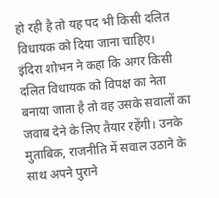हो रही है तो यह पद भी किसी दलित विधायक को दिया जाना चाहिए।
इंदिरा शोभन ने कहा कि अगर किसी दलित विधायक को विपक्ष का नेता बनाया जाता है तो वह उसके सवालों का जवाब देने के लिए तैयार रहेंगी। उनके मुताबिक, राजनीति में सवाल उठाने के साथ अपने पुराने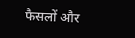फैसलों और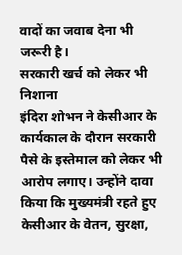वादों का जवाब देना भी जरूरी है।
सरकारी खर्च को लेकर भी निशाना
इंदिरा शोभन ने केसीआर के कार्यकाल के दौरान सरकारी पैसे के इस्तेमाल को लेकर भी आरोप लगाए। उन्होंने दावा किया कि मुख्यमंत्री रहते हुए केसीआर के वेतन, सुरक्षा,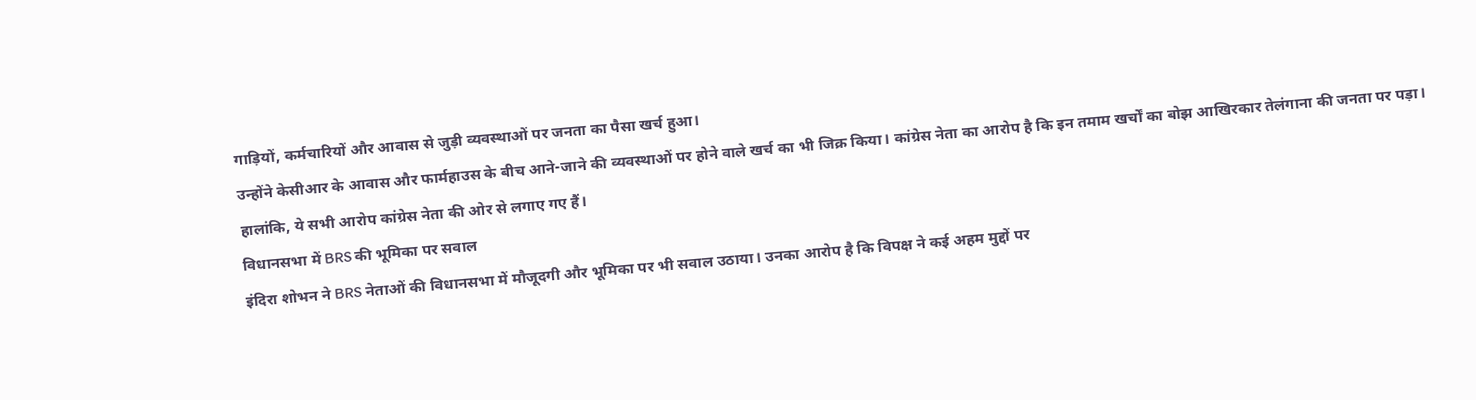गाड़ियों, कर्मचारियों और आवास से जुड़ी व्यवस्थाओं पर जनता का पैसा खर्च हुआ।
उन्होंने केसीआर के आवास और फार्महाउस के बीच आने-जाने की व्यवस्थाओं पर होने वाले खर्च का भी जिक्र किया। कांग्रेस नेता का आरोप है कि इन तमाम खर्चों का बोझ आखिरकार तेलंगाना की जनता पर पड़ा। हालांकि, ये सभी आरोप कांग्रेस नेता की ओर से लगाए गए हैं।
विधानसभा में BRS की भूमिका पर सवाल
इंदिरा शोभन ने BRS नेताओं की विधानसभा में मौजूदगी और भूमिका पर भी सवाल उठाया। उनका आरोप है कि विपक्ष ने कई अहम मुद्दों पर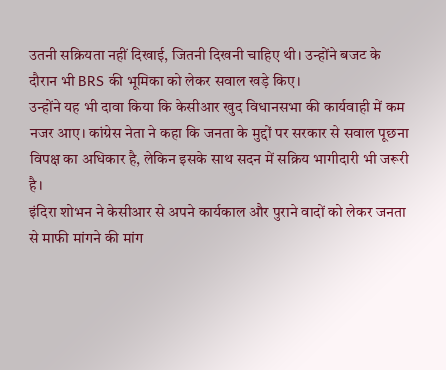उतनी सक्रियता नहीं दिखाई, जितनी दिखनी चाहिए थी। उन्होंने बजट के दौरान भी BRS की भूमिका को लेकर सवाल खड़े किए।
उन्होंने यह भी दावा किया कि केसीआर खुद विधानसभा की कार्यवाही में कम नजर आए। कांग्रेस नेता ने कहा कि जनता के मुद्दों पर सरकार से सवाल पूछना विपक्ष का अधिकार है, लेकिन इसके साथ सदन में सक्रिय भागीदारी भी जरूरी है।
इंदिरा शोभन ने केसीआर से अपने कार्यकाल और पुराने वादों को लेकर जनता से माफी मांगने की मांग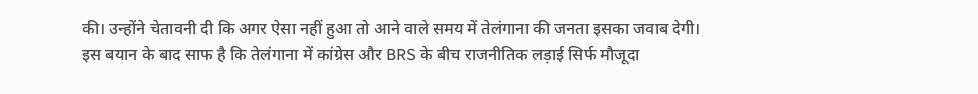की। उन्होंने चेतावनी दी कि अगर ऐसा नहीं हुआ तो आने वाले समय में तेलंगाना की जनता इसका जवाब देगी।
इस बयान के बाद साफ है कि तेलंगाना में कांग्रेस और BRS के बीच राजनीतिक लड़ाई सिर्फ मौजूदा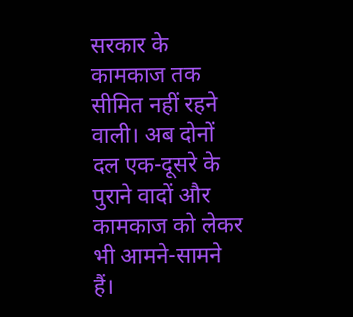सरकार के कामकाज तक सीमित नहीं रहने वाली। अब दोनों दल एक-दूसरे के पुराने वादों और कामकाज को लेकर भी आमने-सामने हैं।